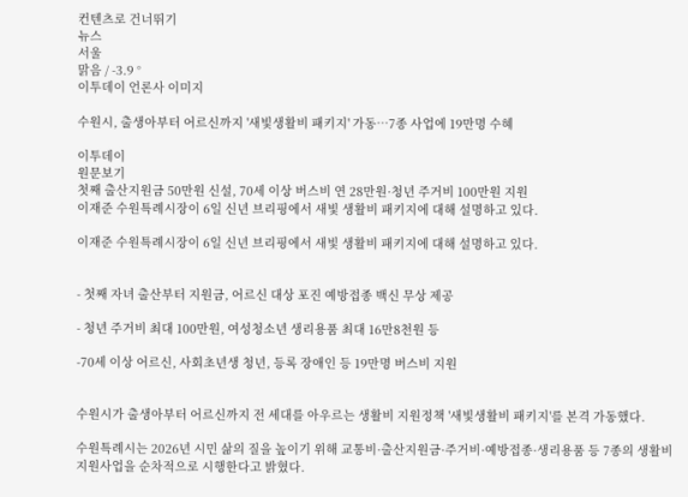컨텐츠로 건너뛰기
뉴스
서울
맑음 / -3.9 °
이투데이 언론사 이미지

수원시, 출생아부터 어르신까지 '새빛생활비 패키지' 가동…7종 사업에 19만명 수혜

이투데이
원문보기
첫째 출산지원금 50만원 신설, 70세 이상 버스비 연 28만원·청년 주거비 100만원 지원
이재준 수원특례시장이 6일 신년 브리핑에서 새빛 생활비 패키지에 대해 설명하고 있다.

이재준 수원특례시장이 6일 신년 브리핑에서 새빛 생활비 패키지에 대해 설명하고 있다.


- 첫째 자녀 출산부터 지원금, 어르신 대상 포진 예방접종 백신 무상 제공

- 청년 주거비 최대 100만원, 여성청소년 생리용품 최대 16만8천원 등

-70세 이상 어르신, 사회초년생 청년, 등록 장애인 등 19만명 버스비 지원


수원시가 출생아부터 어르신까지 전 세대를 아우르는 생활비 지원정책 '새빛생활비 패키지'를 본격 가동했다.

수원특례시는 2026년 시민 삶의 질을 높이기 위해 교통비·출산지원금·주거비·예방접종·생리용품 등 7종의 생활비 지원사업을 순차적으로 시행한다고 밝혔다.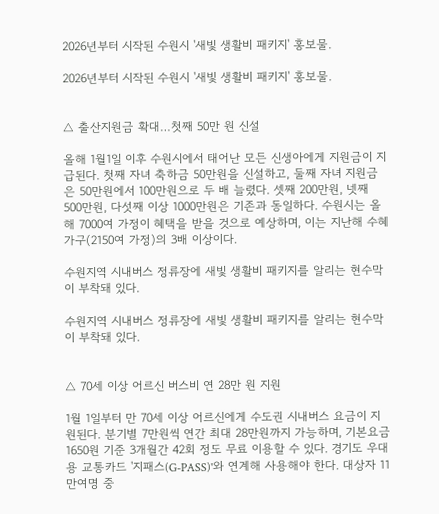2026년부터 시작된 수원시 '새빛 생활비 패키지' 홍보물.

2026년부터 시작된 수원시 '새빛 생활비 패키지' 홍보물.


△ 출산지원금 확대…첫째 50만 원 신설

올해 1월1일 이후 수원시에서 태어난 모든 신생아에게 지원금이 지급된다. 첫째 자녀 축하금 50만원을 신설하고, 둘째 자녀 지원금은 50만원에서 100만원으로 두 배 늘렸다. 셋째 200만원, 넷째 500만원, 다섯째 이상 1000만원은 기존과 동일하다. 수원시는 올해 7000여 가정이 혜택을 받을 것으로 예상하며, 이는 지난해 수혜 가구(2150여 가정)의 3배 이상이다.

수원지역 시내버스 정류장에 새빛 생활비 패키지를 알리는 현수막이 부착돼 있다.

수원지역 시내버스 정류장에 새빛 생활비 패키지를 알리는 현수막이 부착돼 있다.


△ 70세 이상 어르신 버스비 연 28만 원 지원

1월 1일부터 만 70세 이상 어르신에게 수도권 시내버스 요금이 지원된다. 분기별 7만원씩 연간 최대 28만원까지 가능하며, 기본요금 1650원 기준 3개월간 42회 정도 무료 이용할 수 있다. 경기도 우대용 교통카드 '지패스(G-PASS)'와 연계해 사용해야 한다. 대상자 11만여명 중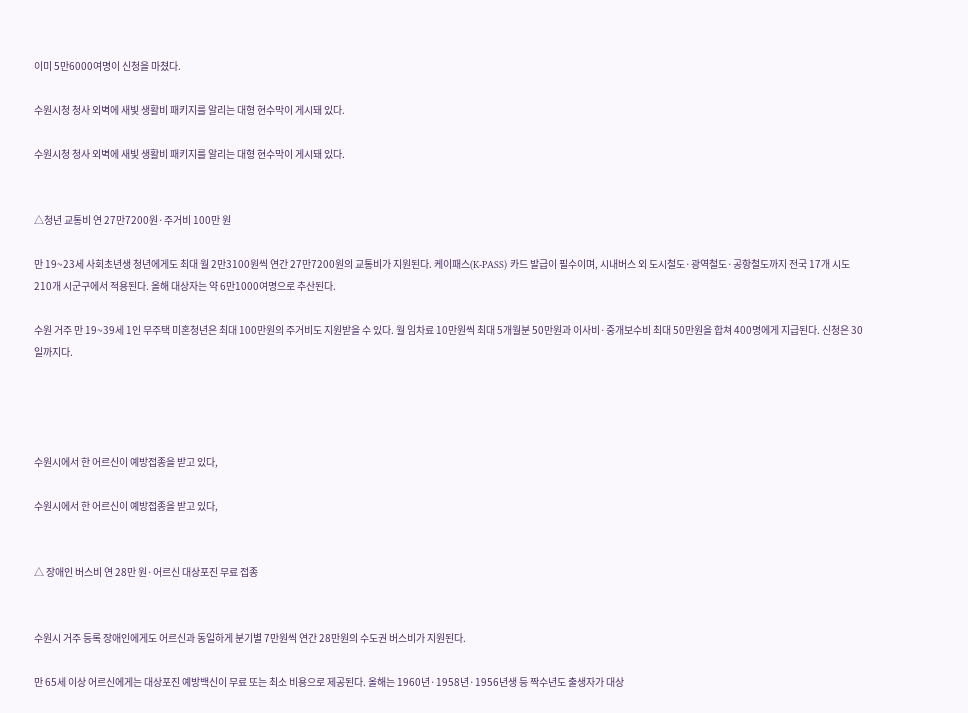이미 5만6000여명이 신청을 마쳤다.

수원시청 청사 외벽에 새빛 생활비 패키지를 알리는 대형 현수막이 게시돼 있다.

수원시청 청사 외벽에 새빛 생활비 패키지를 알리는 대형 현수막이 게시돼 있다.


△청년 교통비 연 27만7200원·주거비 100만 원

만 19~23세 사회초년생 청년에게도 최대 월 2만3100원씩 연간 27만7200원의 교통비가 지원된다. 케이패스(K-PASS) 카드 발급이 필수이며, 시내버스 외 도시철도·광역철도·공항철도까지 전국 17개 시도 210개 시군구에서 적용된다. 올해 대상자는 약 6만1000여명으로 추산된다.

수원 거주 만 19~39세 1인 무주택 미혼청년은 최대 100만원의 주거비도 지원받을 수 있다. 월 임차료 10만원씩 최대 5개월분 50만원과 이사비·중개보수비 최대 50만원을 합쳐 400명에게 지급된다. 신청은 30일까지다.




수원시에서 한 어르신이 예방접종을 받고 있다,

수원시에서 한 어르신이 예방접종을 받고 있다,


△ 장애인 버스비 연 28만 원·어르신 대상포진 무료 접종


수원시 거주 등록 장애인에게도 어르신과 동일하게 분기별 7만원씩 연간 28만원의 수도권 버스비가 지원된다.

만 65세 이상 어르신에게는 대상포진 예방백신이 무료 또는 최소 비용으로 제공된다. 올해는 1960년·1958년·1956년생 등 짝수년도 출생자가 대상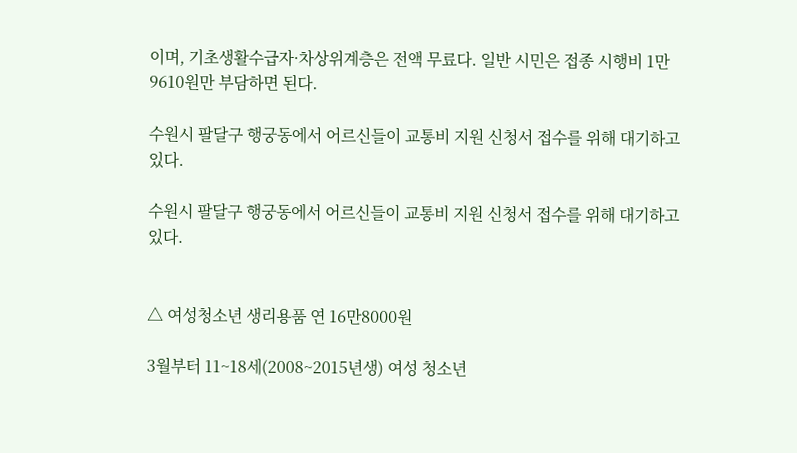이며, 기초생활수급자·차상위계층은 전액 무료다. 일반 시민은 접종 시행비 1만9610원만 부담하면 된다.

수원시 팔달구 행궁동에서 어르신들이 교통비 지원 신청서 접수를 위해 대기하고 있다.

수원시 팔달구 행궁동에서 어르신들이 교통비 지원 신청서 접수를 위해 대기하고 있다.


△ 여성청소년 생리용품 연 16만8000원

3월부터 11~18세(2008~2015년생) 여성 청소년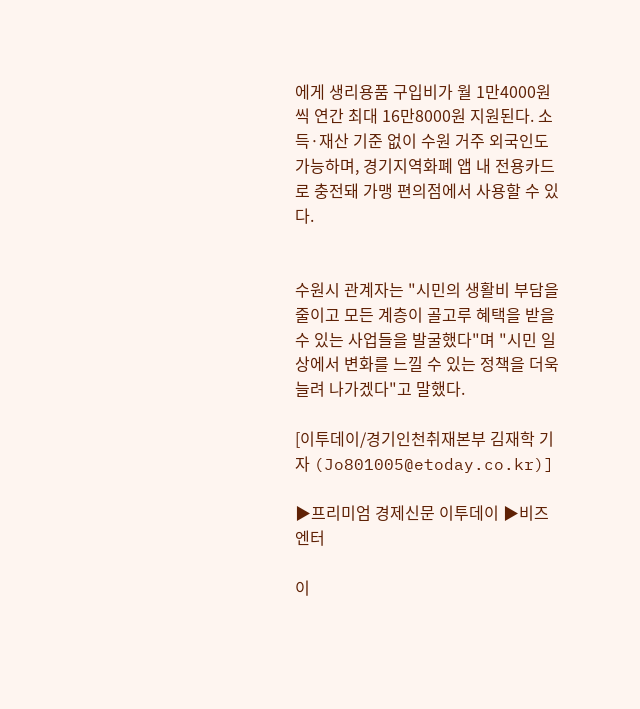에게 생리용품 구입비가 월 1만4000원씩 연간 최대 16만8000원 지원된다. 소득·재산 기준 없이 수원 거주 외국인도 가능하며, 경기지역화폐 앱 내 전용카드로 충전돼 가맹 편의점에서 사용할 수 있다.


수원시 관계자는 "시민의 생활비 부담을 줄이고 모든 계층이 골고루 혜택을 받을 수 있는 사업들을 발굴했다"며 "시민 일상에서 변화를 느낄 수 있는 정책을 더욱 늘려 나가겠다"고 말했다.

[이투데이/경기인천취재본부 김재학 기자 (Jo801005@etoday.co.kr)]

▶프리미엄 경제신문 이투데이 ▶비즈엔터

이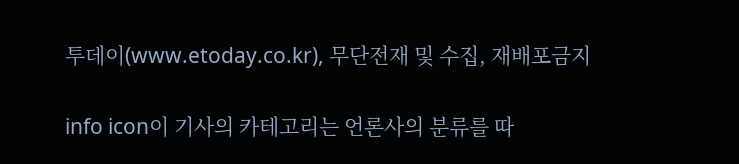투데이(www.etoday.co.kr), 무단전재 및 수집, 재배포금지

info icon이 기사의 카테고리는 언론사의 분류를 따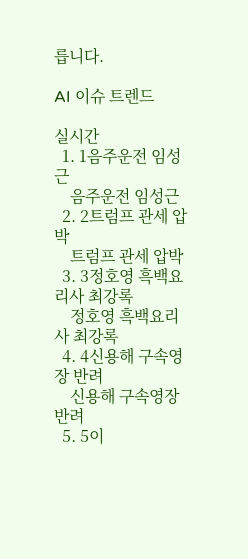릅니다.

AI 이슈 트렌드

실시간
  1. 1음주운전 임성근
    음주운전 임성근
  2. 2트럼프 관세 압박
    트럼프 관세 압박
  3. 3정호영 흑백요리사 최강록
    정호영 흑백요리사 최강록
  4. 4신용해 구속영장 반려
    신용해 구속영장 반려
  5. 5이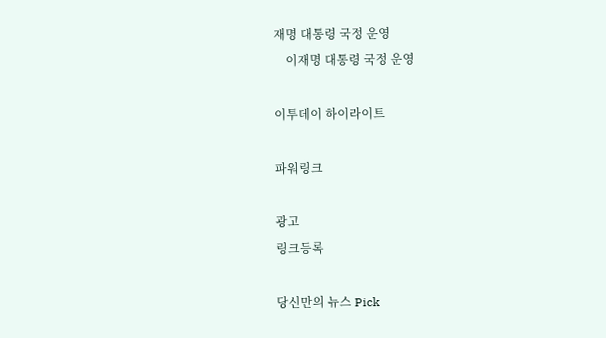재명 대통령 국정 운영
    이재명 대통령 국정 운영

이투데이 하이라이트

파워링크

광고
링크등록

당신만의 뉴스 Pick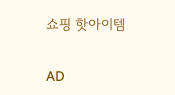쇼핑 핫아이템

AD